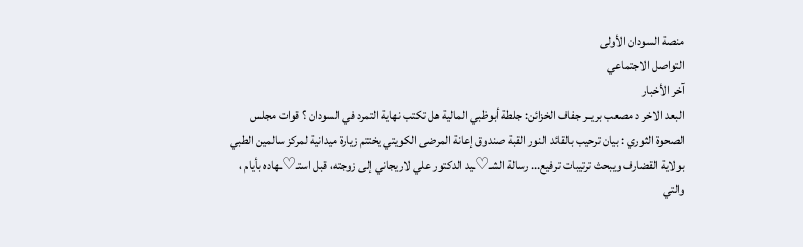منصة السودان الأولى
التواصل الاجتماعي
آخر الأخبار
البعد الاخر د مصعب بريــر جفاف الخزائن: جلطة أبوظبي المالية هل تكتب نهاية التمرد في السودان ؟ قوات مجلس الصحوة الثوري : بيان ترحيب بالقائد النور القبة صندوق إعانة المرضى الكويتي يختتم زيارة ميدانية لمركز سالمين الطبي بولاية القضارف ويبحث ترتيبات ترفيع... رسالة الشـ♡ـيد الدكتور علي لاريجاني إلى زوجته، قبل استـ♡ـهاده بأيام ، والتي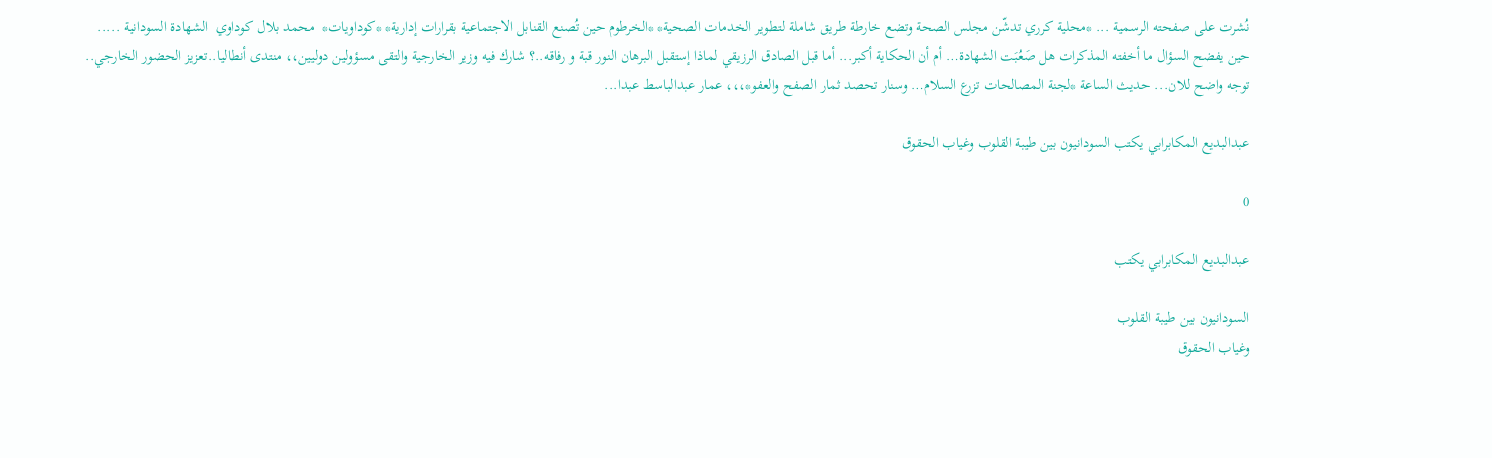نُشرت على صفحته الرسمية ... *محلية كرري تدشّن مجلس الصحة وتضع خارطة طريق شاملة لتطوير الخدمات الصحية* *الخرطوم حين تُصنع القنابل الاجتماعية بقرارات إدارية* *كوداويات*  محمد بلال كوداوي  الشهادة السودانية ..... حين يفضح السؤال ما أخفته المذكرات هل صَعُبَت الشهادة… أم أن الحكاية أكبر... أما قبل الصادق الرزيقي لماذا إستقبل البرهان النور قبة و رفاقه..؟ شارك فيه وزير الخارجية والتقى مسؤولين دوليين،، منتدى أنطاليا..تعزيز الحضور الخارجي.. توجه واضح للان... حديث الساعة *لجنة المصالحات تزرع السلام… وسنار تحصد ثمار الصفح والعفو*،،، عمار عبدالباسط عبدا...

عبدالبديع المكابرابي يكتب السودانيون بين طيبة القلوب وغياب الحقوق

0

عبدالبديع المكابرابي يكتب

السودانيون بين طيبة القلوب
وغياب الحقوق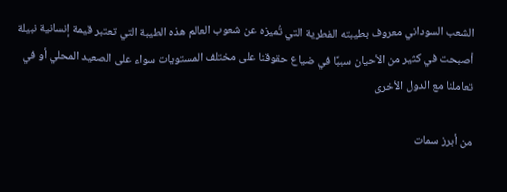الشعب السوداني معروف بطيبته الفطرية التي تُميزه عن شعوب العالم هذه الطيبة التي تعتبر قيمة إنسانية نبيلة أصبحت في كثير من الأحيان سببًا في ضياع حقوقنا على مختلف المستويات سواء على الصعيد المحلي أو في تعاملنا مع الدول الأخرى

من أبرز سمات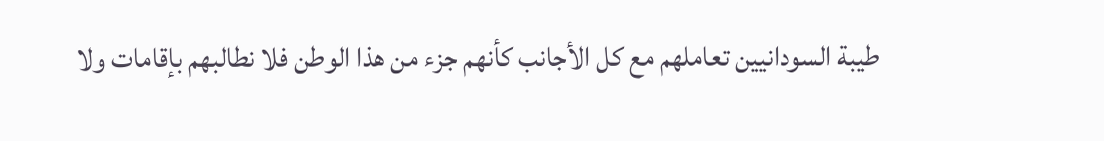طيبة السودانيين تعاملهم مع كل الأجانب كأنهم جزء من هذا الوطن فلا نطالبهم بإقامات ولا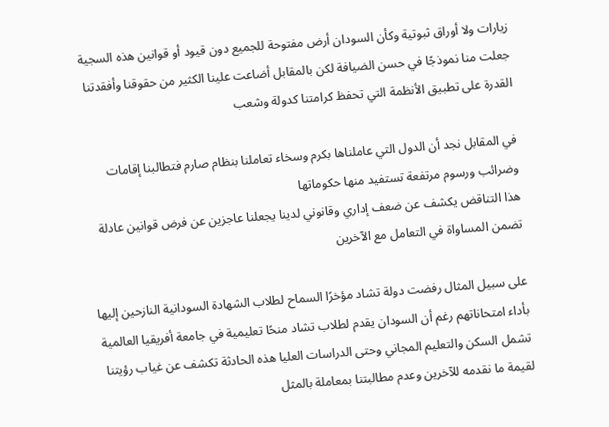زيارات ولا أوراق ثبوتية وكأن السودان أرض مفتوحة للجميع دون قيود أو قوانين هذه السجية جعلت منا نموذجًا في حسن الضيافة لكن بالمقابل أضاعت علينا الكثير من حقوقنا وأفقدتنا القدرة على تطبيق الأنظمة التي تحفظ كرامتنا كدولة وشعب

في المقابل نجد أن الدول التي عاملناها بكرم وسخاء تعاملنا بنظام صارم فتطالبنا إقامات وضرائب ورسوم مرتفعة تستفيد منها حكوماتها
هذا التناقض يكشف عن ضعف إداري وقانوني لدينا يجعلنا عاجزين عن فرض قوانين عادلة تضمن المساواة في التعامل مع الآخرين

على سبيل المثال رفضت دولة تشاد مؤخرًا السماح لطلاب الشهادة السودانية النازحين إليها بأداء امتحاناتهم رغم أن السودان يقدم لطلاب تشاد منحًا تعليمية في جامعة أفريقيا العالمية تشمل السكن والتعليم المجاني وحتى الدراسات العليا هذه الحادثة تكشف عن غياب رؤيتنا لقيمة ما نقدمه للآخرين وعدم مطالبتنا بمعاملة بالمثل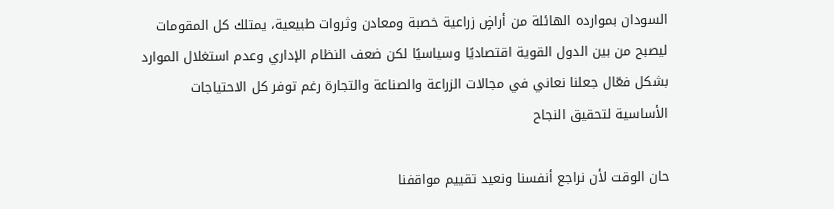السودان بموارده الهائلة من أراضٍ زراعية خصبة ومعادن وثروات طبيعية، يمتلك كل المقومات ليصبح من بين الدول القوية اقتصاديًا وسياسيًا لكن ضعف النظام الإداري وعدم استغلال الموارد بشكل فعّال جعلنا نعاني في مجالات الزراعة والصناعة والتجارة رغم توفر كل الاحتياجات الأساسية لتحقيق النجاح

حان الوقت لأن نراجع أنفسنا ونعيد تقييم مواقفنا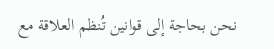نحن بحاجة إلى قوانين تُنظم العلاقة مع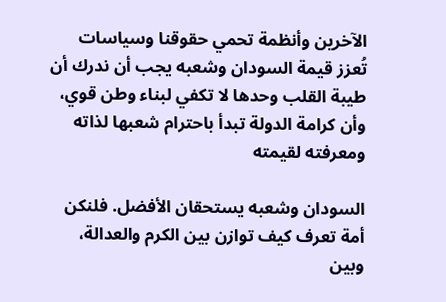الآخرين وأنظمة تحمي حقوقنا وسياسات تُعزز قيمة السودان وشعبه يجب أن ندرك أن طيبة القلب وحدها لا تكفي لبناء وطن قوي، وأن كرامة الدولة تبدأ باحترام شعبها لذاته ومعرفته لقيمته

السودان وشعبه يستحقان الأفضل. فلنكن أمة تعرف كيف توازن بين الكرم والعدالة، وبين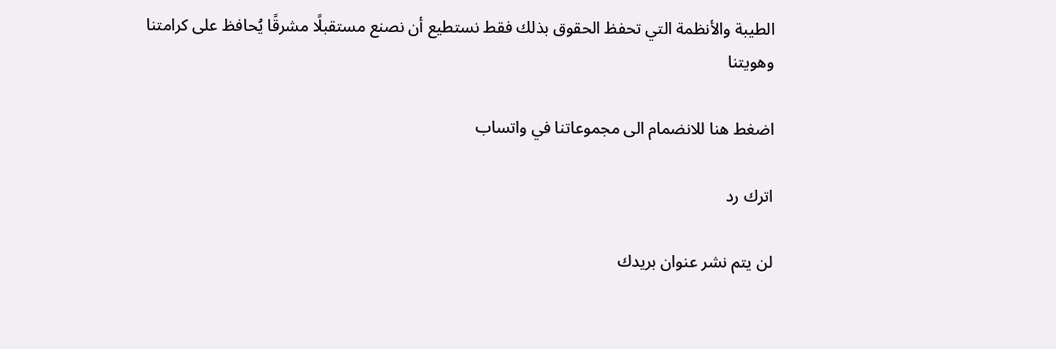الطيبة والأنظمة التي تحفظ الحقوق بذلك فقط نستطيع أن نصنع مستقبلًا مشرقًا يُحافظ على كرامتنا وهويتنا

اضغط هنا للانضمام الى مجموعاتنا في واتساب

اترك رد

لن يتم نشر عنوان بريدك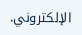الإلكتروني.